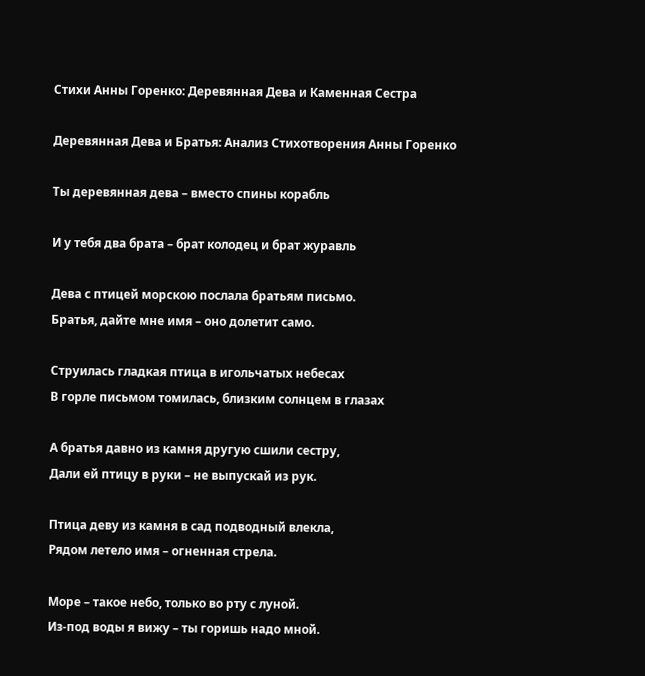Стихи Анны Горенко: Деревянная Дева и Каменная Сестра

Деревянная Дева и Братья: Анализ Стихотворения Анны Горенко

Ты деревянная дева – вместо спины корабль

И у тебя два брата – брат колодец и брат журавль

Дева с птицей морскою послала братьям письмо.
Братья, дайте мне имя – оно долетит само.

Струилась гладкая птица в игольчатых небесах
В горле письмом томилась, близким солнцем в глазах

А братья давно из камня другую сшили сестру,
Дали ей птицу в руки – не выпускай из рук.

Птица деву из камня в сад подводный влекла,
Рядом летело имя – огненная стрела.

Море – такое небо, только во рту с луной.
Из-под воды я вижу – ты горишь надо мной.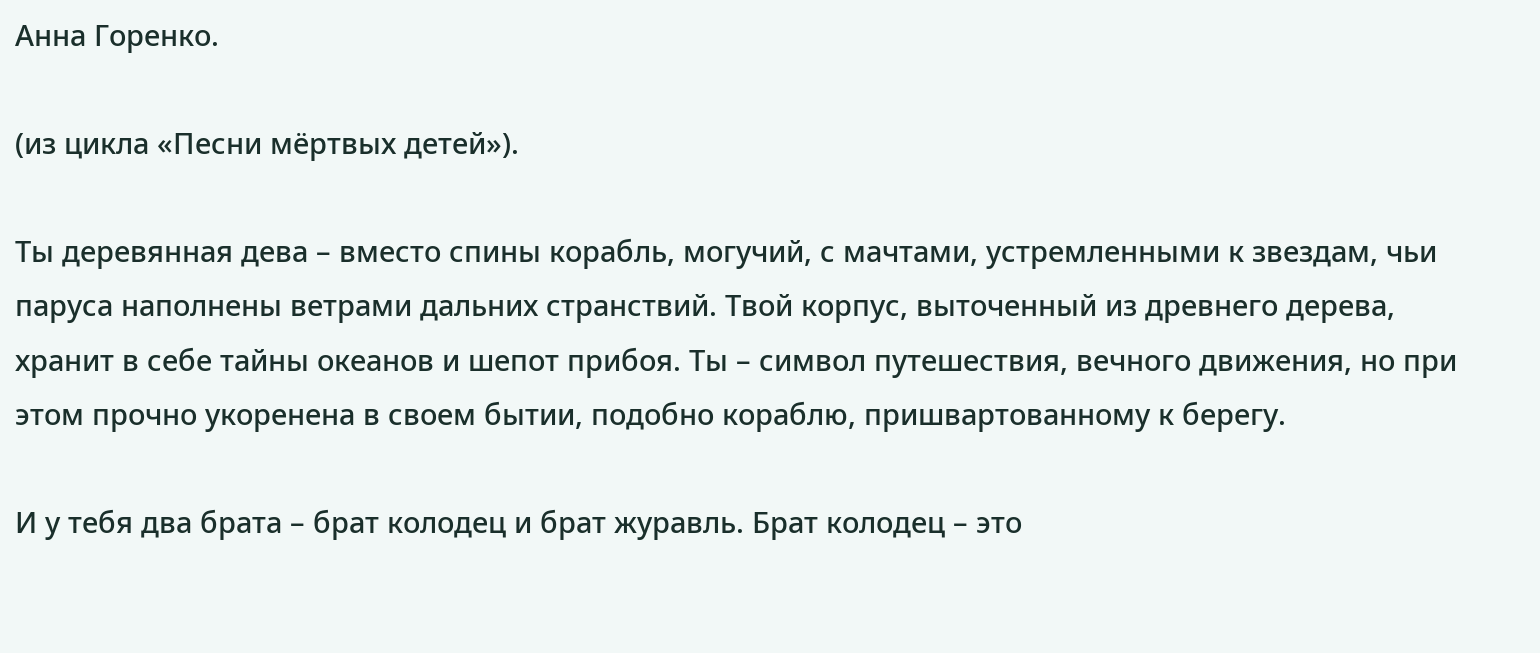Анна Горенко.

(из цикла «Песни мёртвых детей»).

Ты деревянная дева – вместо спины корабль, могучий, с мачтами, устремленными к звездам, чьи паруса наполнены ветрами дальних странствий. Твой корпус, выточенный из древнего дерева, хранит в себе тайны океанов и шепот прибоя. Ты – символ путешествия, вечного движения, но при этом прочно укоренена в своем бытии, подобно кораблю, пришвартованному к берегу.

И у тебя два брата – брат колодец и брат журавль. Брат колодец – это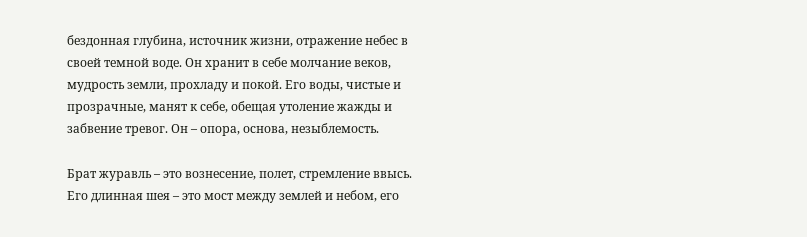бездонная глубина, источник жизни, отражение небес в своей темной воде. Он хранит в себе молчание веков, мудрость земли, прохладу и покой. Его воды, чистые и прозрачные, манят к себе, обещая утоление жажды и забвение тревог. Он – опора, основа, незыблемость.

Брат журавль – это вознесение, полет, стремление ввысь. Его длинная шея – это мост между землей и небом, его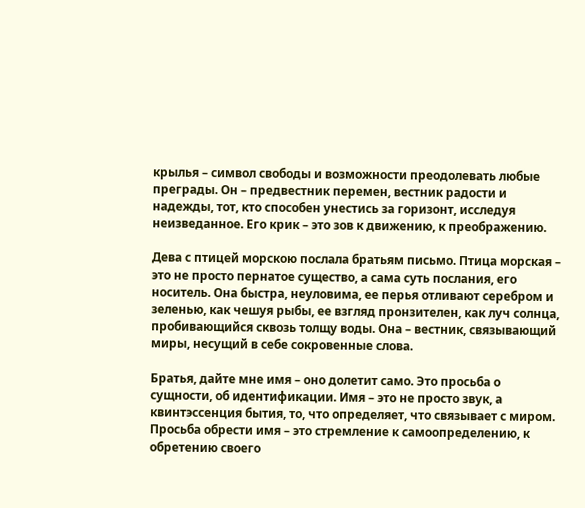крылья – символ свободы и возможности преодолевать любые преграды. Он – предвестник перемен, вестник радости и надежды, тот, кто способен унестись за горизонт, исследуя неизведанное. Его крик – это зов к движению, к преображению.

Дева с птицей морскою послала братьям письмо. Птица морская – это не просто пернатое существо, а сама суть послания, его носитель. Она быстра, неуловима, ее перья отливают серебром и зеленью, как чешуя рыбы, ее взгляд пронзителен, как луч солнца, пробивающийся сквозь толщу воды. Она – вестник, связывающий миры, несущий в себе сокровенные слова.

Братья, дайте мне имя – оно долетит само. Это просьба о сущности, об идентификации. Имя – это не просто звук, а квинтэссенция бытия, то, что определяет, что связывает с миром. Просьба обрести имя – это стремление к самоопределению, к обретению своего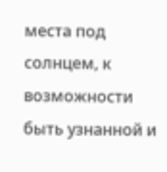места под солнцем, к возможности быть узнанной и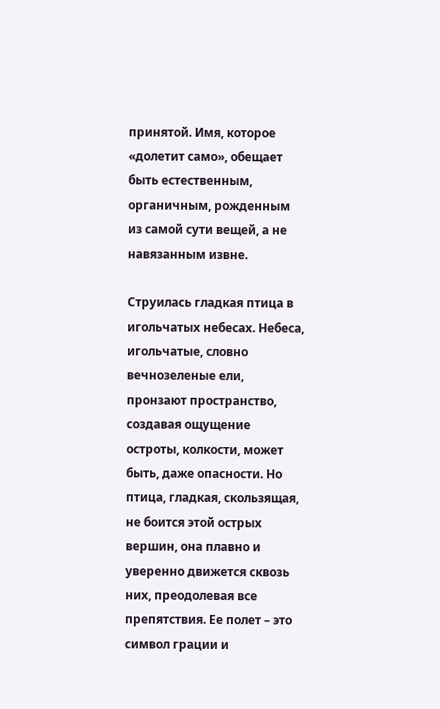принятой. Имя, которое «долетит само», обещает быть естественным, органичным, рожденным из самой сути вещей, а не навязанным извне.

Струилась гладкая птица в игольчатых небесах. Небеса, игольчатые, словно вечнозеленые ели, пронзают пространство, создавая ощущение остроты, колкости, может быть, даже опасности. Но птица, гладкая, скользящая, не боится этой острых вершин, она плавно и уверенно движется сквозь них, преодолевая все препятствия. Ее полет – это символ грации и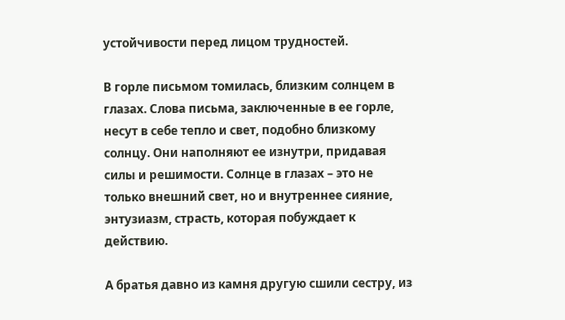устойчивости перед лицом трудностей.

В горле письмом томилась, близким солнцем в глазах. Слова письма, заключенные в ее горле, несут в себе тепло и свет, подобно близкому солнцу. Они наполняют ее изнутри, придавая силы и решимости. Солнце в глазах – это не только внешний свет, но и внутреннее сияние, энтузиазм, страсть, которая побуждает к действию.

А братья давно из камня другую сшили сестру, из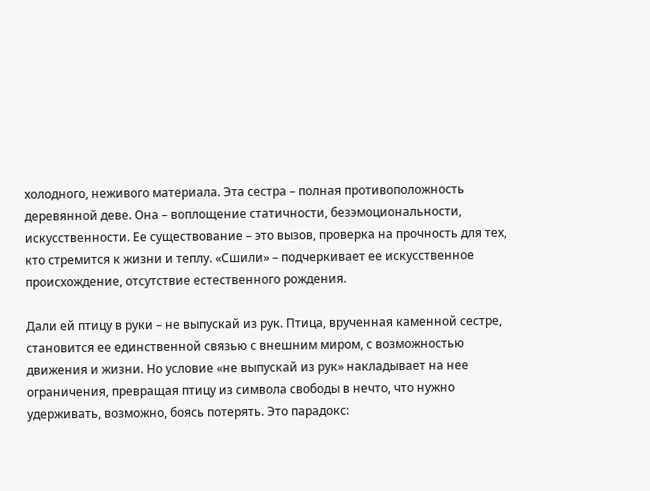холодного, неживого материала. Эта сестра – полная противоположность деревянной деве. Она – воплощение статичности, безэмоциональности, искусственности. Ее существование – это вызов, проверка на прочность для тех, кто стремится к жизни и теплу. «Сшили» – подчеркивает ее искусственное происхождение, отсутствие естественного рождения.

Дали ей птицу в руки – не выпускай из рук. Птица, врученная каменной сестре, становится ее единственной связью с внешним миром, с возможностью движения и жизни. Но условие «не выпускай из рук» накладывает на нее ограничения, превращая птицу из символа свободы в нечто, что нужно удерживать, возможно, боясь потерять. Это парадокс: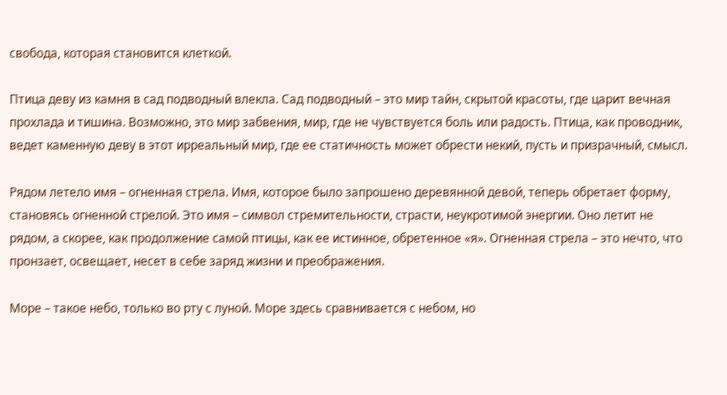свобода, которая становится клеткой.

Птица деву из камня в сад подводный влекла. Сад подводный – это мир тайн, скрытой красоты, где царит вечная прохлада и тишина. Возможно, это мир забвения, мир, где не чувствуется боль или радость. Птица, как проводник, ведет каменную деву в этот ирреальный мир, где ее статичность может обрести некий, пусть и призрачный, смысл.

Рядом летело имя – огненная стрела. Имя, которое было запрошено деревянной девой, теперь обретает форму, становясь огненной стрелой. Это имя – символ стремительности, страсти, неукротимой энергии. Оно летит не рядом, а скорее, как продолжение самой птицы, как ее истинное, обретенное «я». Огненная стрела – это нечто, что пронзает, освещает, несет в себе заряд жизни и преображения.

Море – такое небо, только во рту с луной. Море здесь сравнивается с небом, но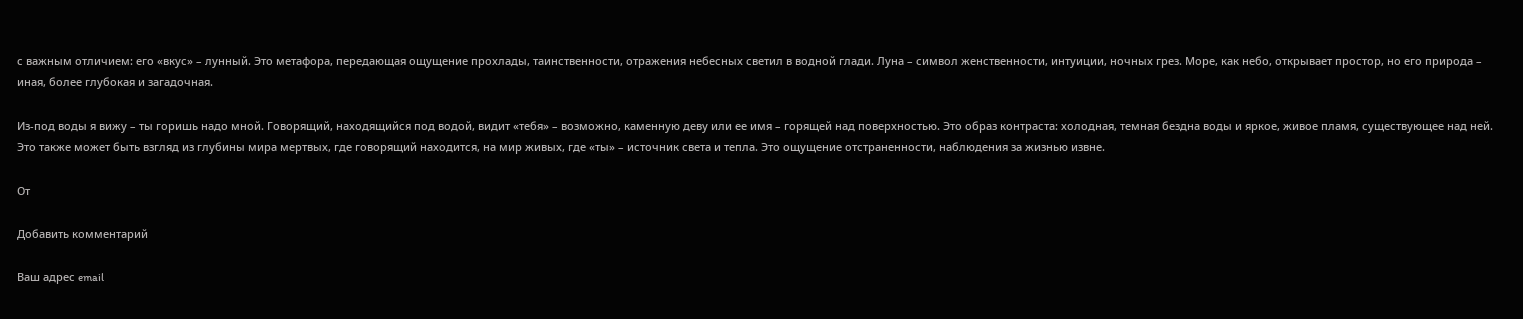с важным отличием: его «вкус» – лунный. Это метафора, передающая ощущение прохлады, таинственности, отражения небесных светил в водной глади. Луна – символ женственности, интуиции, ночных грез. Море, как небо, открывает простор, но его природа – иная, более глубокая и загадочная.

Из-под воды я вижу – ты горишь надо мной. Говорящий, находящийся под водой, видит «тебя» – возможно, каменную деву или ее имя – горящей над поверхностью. Это образ контраста: холодная, темная бездна воды и яркое, живое пламя, существующее над ней. Это также может быть взгляд из глубины мира мертвых, где говорящий находится, на мир живых, где «ты» – источник света и тепла. Это ощущение отстраненности, наблюдения за жизнью извне.

От

Добавить комментарий

Ваш адрес email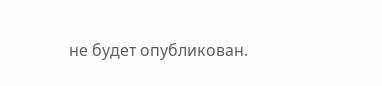не будет опубликован.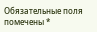Обязательные поля помечены *